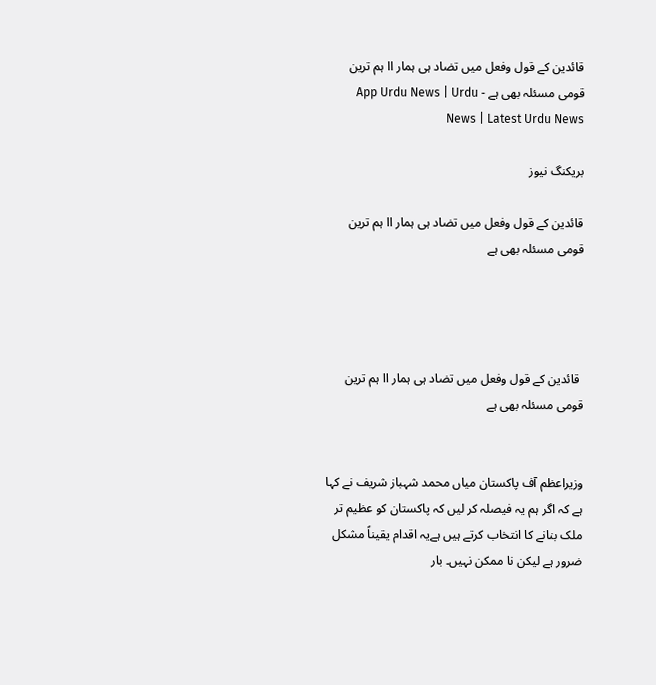قائدین کے قول وفعل میں تضاد ہی ہمار اا ہم ترین قومی مسئلہ بھی ہے - App Urdu News | Urdu News | Latest Urdu News

بریکنگ نیوز

قائدین کے قول وفعل میں تضاد ہی ہمار اا ہم ترین قومی مسئلہ بھی ہے




 قائدین کے قول وفعل میں تضاد ہی ہمار اا ہم ترین قومی مسئلہ بھی ہے


وزیراعظم آف پاکستان میاں محمد شہباز شریف نے کہا ہے کہ اگر ہم یہ فیصلہ کر لیں کہ پاکستان کو عظیم تر ملک بنانے کا انتخاب کرتے ہیں ہےیہ اقدام یقیناً مشکل ضرور ہے لیکن نا ممکن نہیں۔ بار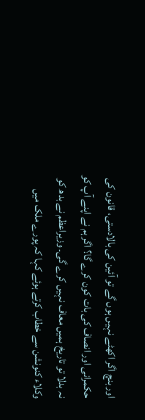اور بنچ اگر اکھٹے نہیں ہوں گے تو آئین کی بالادستی، قانون کی حکمرانی اور انصاف کی بات کون کرے گا؟ اگر ہم نے اپنے آپ کو نہ بدلا تو تاریخ ہمیں معاف نہیں کرے گی۔ وزیراعظم نے بدھ کو وکلاء کنونشن سے خطاب کرتے ہوئے کہا کہ پورے ملک میں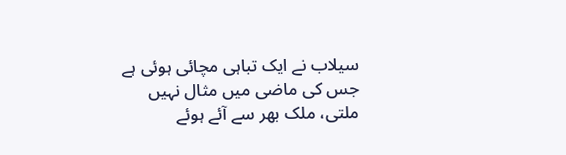سیلاب نے ایک تباہی مچائی ہوئی ہے جس کی ماضی میں مثال نہیں ملتی، ملک بھر سے آئے ہوئے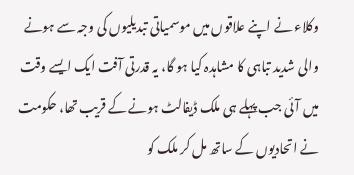وکلاء نے اپنے علاقوں میں موسمیاتی تبدیلیوں کی وجہ سے ہونے والی شدید تباہی کا مشاہدہ کیا ہو گا، یہ قدرتی آفت ایک ایسے وقت میں آئی جب پہلے ہی ملک ڈیفالٹ ہونے کے قریب تھا، حکومت نے اتحادیوں کے ساتھ مل کر ملک کو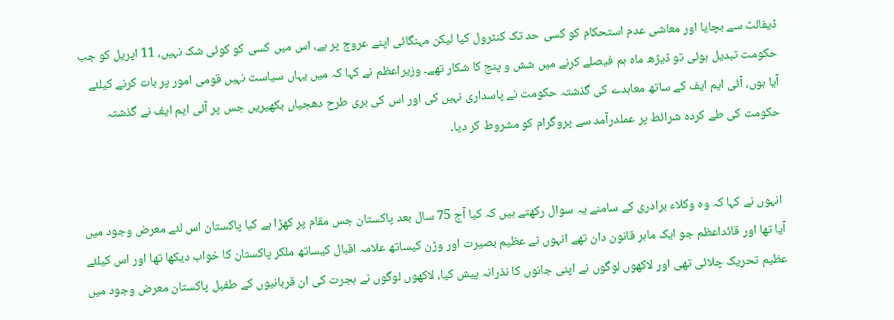ڈیفالٹ سے بچایا اور معاشی عدم استحکام کو کسی حد تک کنٹرول کیا لیکن مہنگائی اپنے عروج پر ہے، اس میں کسی کو کوئی شک نہیں، 11 اپریل کو جب حکومت تبدیل ہوئی تو ڈیڑھ ماہ ہم فیصلے کرنے میں شش و پنج کا شکار تھے۔ وزیراعظم نے کہا کہ میں یہاں سیاست نہیں قومی امور پر بات کرنے کیلئے آیا ہوں، آئی ایم ایف کے ساتھ معاہدے کی گذشتہ حکومت نے پاسداری نہیں کی اور اس کی بری طرح دھجیاں بکھیریں جس پر آئی ایم ایف نے گذشتہ حکومت کی طے کردہ شرائط پر عملدرآمد سے پروگرام کو مشروط کر دیا۔


 انہوں نے کہا کہ وہ وکلاء برادری کے سامنے یہ سوال رکھتے ہیں کہ کیا آج 75 سال بعد پاکستان جس مقام پر کھڑا ہے کیا پاکستان اس لئے معرض وجود میں آیا تھا اور قائداعظم جو ایک ماہر قانون دان تھے انہوں نے عظیم بصیرت اور وڑن کیساتھ علامہ اقبال کیساتھ ملکر پاکستان کا خواب دیکھا تھا اور اس کیلئے عظیم تحریک چلائی تھی اور لاکھوں لوگوں نے اپنی جانوں کا نذرانہ پیش کیا، لاکھوں لوگوں نے ہجرت کی ان قربانیوں کے طفیل پاکستان معرض وجود میں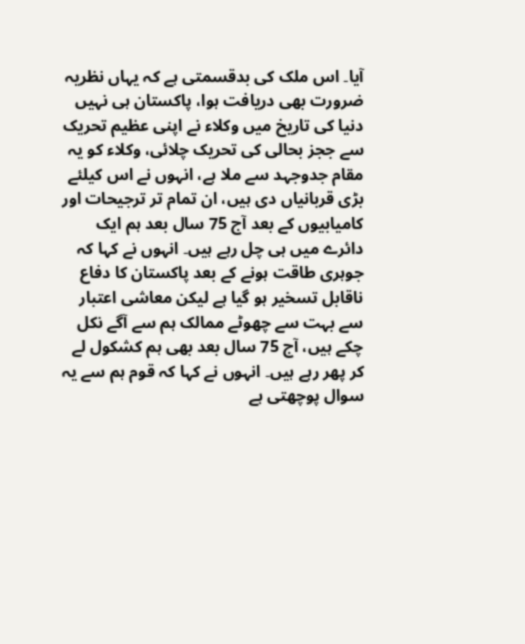آیا۔ اس ملک کی بدقسمتی ہے کہ یہاں نظریہ ضرورت بھی دریافت ہوا، پاکستان ہی نہیں دنیا کی تاریخ میں وکلاء نے اپنی عظیم تحریک سے ججز بحالی کی تحریک چلائی، وکلاء کو یہ مقام جدوجہد سے ملا ہے، انہوں نے اس کیلئے بڑی قربانیاں دی ہیں، ان تمام تر ترجیحات اور کامیابیوں کے بعد آج 75 سال بعد ہم ایک دائرے میں ہی چل رہے ہیں۔ انہوں نے کہا کہ جوہری طاقت ہونے کے بعد پاکستان کا دفاع ناقابل تسخیر ہو گیا ہے لیکن معاشی اعتبار سے بہت سے چھوٹے ممالک ہم سے آگے نکل چکے ہیں، آج 75 سال بعد بھی ہم کشکول لے کر پھر رہے ہیں۔ انہوں نے کہا کہ قوم ہم سے یہ سوال پوچھتی ہے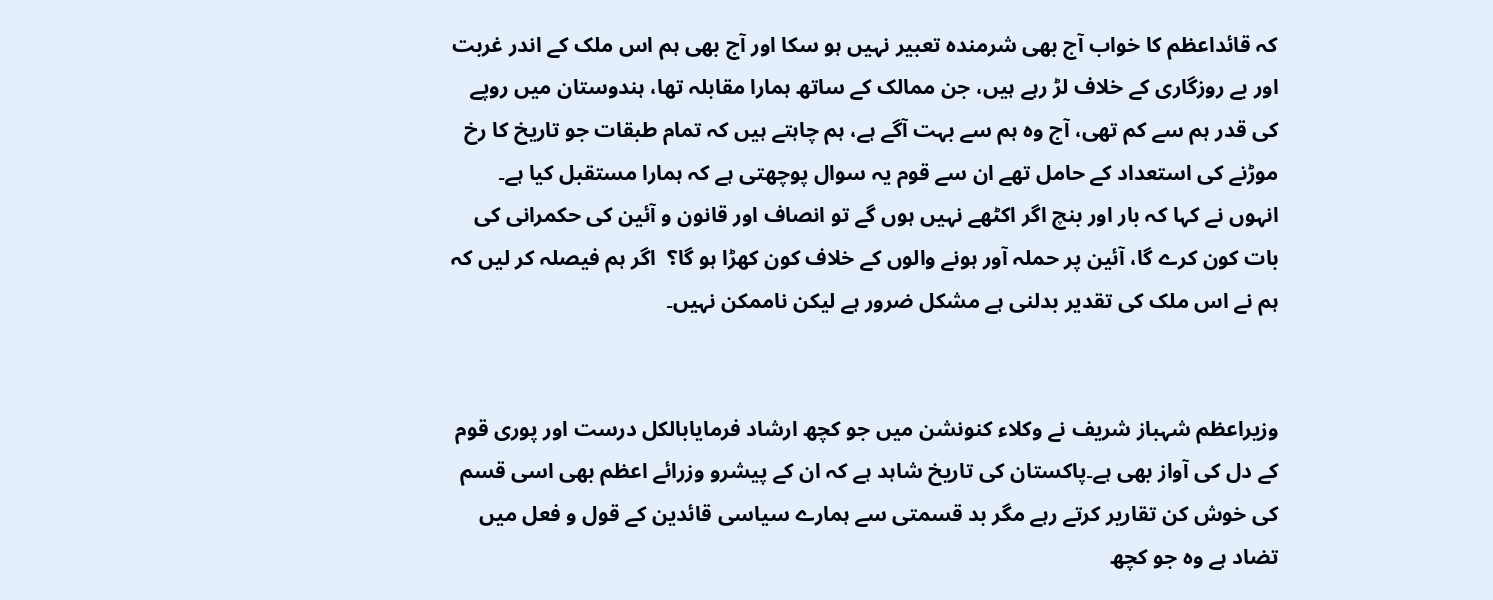کہ قائداعظم کا خواب آج بھی شرمندہ تعبیر نہیں ہو سکا اور آج بھی ہم اس ملک کے اندر غربت اور بے روزگاری کے خلاف لڑ رہے ہیں، جن ممالک کے ساتھ ہمارا مقابلہ تھا، ہندوستان میں روپے کی قدر ہم سے کم تھی، آج وہ ہم سے بہت آگے ہے، ہم چاہتے ہیں کہ تمام طبقات جو تاریخ کا رخ موڑنے کی استعداد کے حامل تھے ان سے قوم یہ سوال پوچھتی ہے کہ ہمارا مستقبل کیا ہے۔ انہوں نے کہا کہ بار اور بنچ اگر اکٹھے نہیں ہوں گے تو انصاف اور قانون و آئین کی حکمرانی کی بات کون کرے گا، آئین پر حملہ آور ہونے والوں کے خلاف کون کھڑا ہو گا؟  اگر ہم فیصلہ کر لیں کہ ہم نے اس ملک کی تقدیر بدلنی ہے مشکل ضرور ہے لیکن ناممکن نہیں۔


وزیراعظم شہباز شریف نے وکلاء کنونشن میں جو کچھ ارشاد فرمایابالکل درست اور پوری قوم کے دل کی آواز بھی ہے۔پاکستان کی تاریخ شاہد ہے کہ ان کے پیشرو وزرائے اعظم بھی اسی قسم کی خوش کن تقاریر کرتے رہے مگر بد قسمتی سے ہمارے سیاسی قائدین کے قول و فعل میں تضاد ہے وہ جو کچھ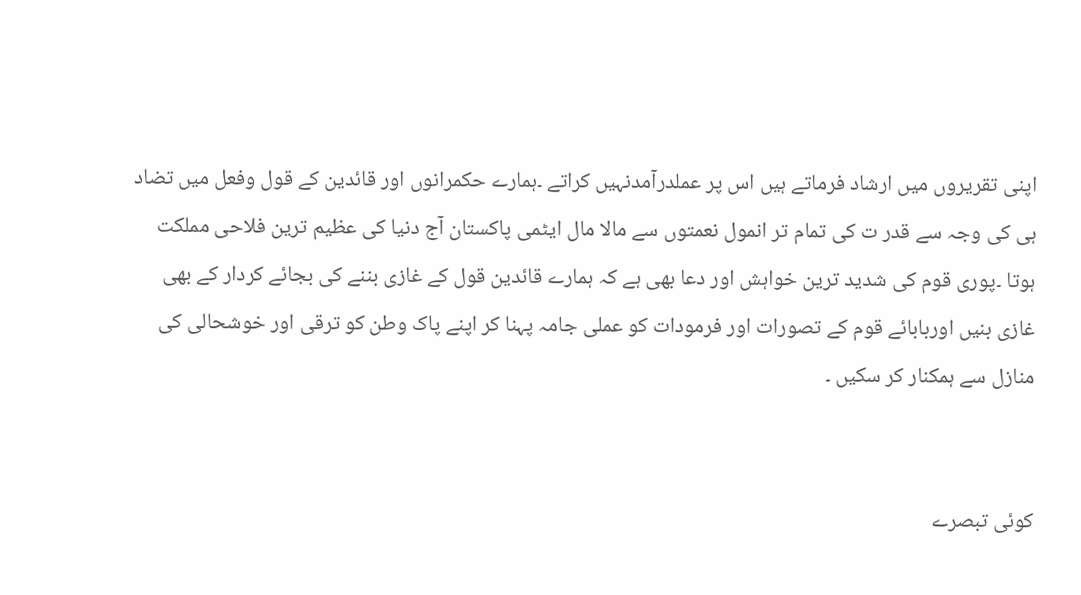اپنی تقریروں میں ارشاد فرماتے ہیں اس پر عملدرآمدنہیں کراتے ۔ہمارے حکمرانوں اور قائدین کے قول وفعل میں تضاد ہی کی وجہ سے قدر ت کی تمام تر انمول نعمتوں سے مالا مال ایٹمی پاکستان آج دنیا کی عظیم ترین فلاحی مملکت ہوتا ۔پوری قوم کی شدید ترین خواہش اور دعا بھی ہے کہ ہمارے قائدین قول کے غازی بننے کی بجائے کردار کے بھی غازی بنیں اوربابائے قوم کے تصورات اور فرمودات کو عملی جامہ پہنا کر اپنے پاک وطن کو ترقی اور خوشحالی کی منازل سے ہمکنار کر سکیں ۔


کوئی تبصرے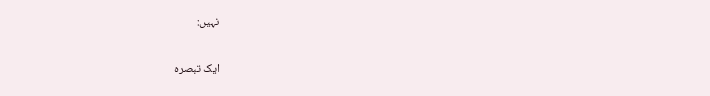نہیں:

ایک تبصرہ